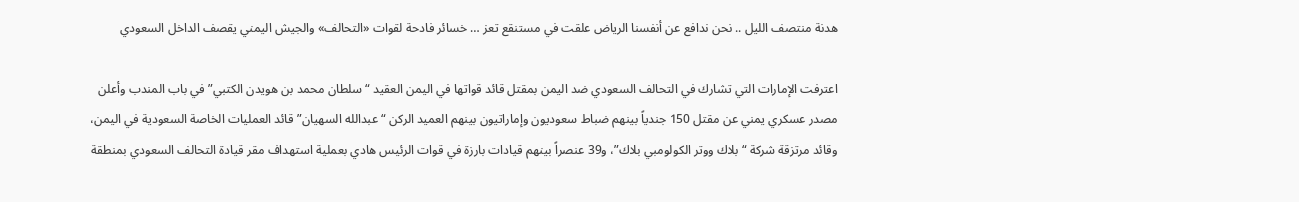هدنة منتصف الليل .. نحن ندافع عن أنفسنا الرياض علقت في مستنقع تعز … خسائر فادحة لقوات «التحالف» والجيش اليمني يقصف الداخل السعودي

اعترفت الإمارات التي تشارك في التحالف السعودي ضد اليمن بمقتل قائد قواتها في اليمن العقيد “سلطان محمد بن هويدن الكتبي” في باب المندب وأعلن مصدر عسكري يمني عن مقتل 150 جندياً بينهم ضباط سعوديون وإماراتيون بينهم العميد الركن “عبدالله السهيان” قائد العمليات الخاصة السعودية في اليمن، وقائد مرتزقة شركة “بلاك ووتر الكولومبي بلاك”، و39 عنصراً بينهم قيادات بارزة في قوات الرئيس هادي بعملية استهداف مقر قيادة التحالف السعودي بمنطقة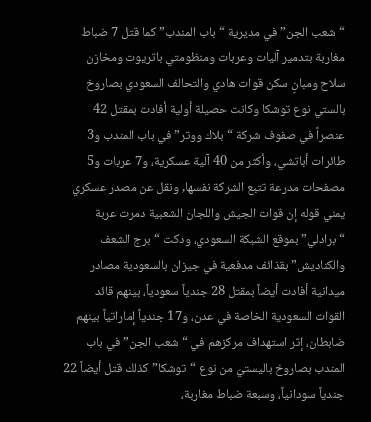“شعب الجن” في مديرية “باب المندب” كما قتل 7 ضباط مغاربة بتدمير آليات وعربات ومنظومتي باتريوت ومخازن سلاح ومبانٍ سكن قوات هادي والتحالف السعودي بصاروخ بالستي نوع توشكا وكانت حصيلة أولية أفادت بمقتل 42 عنصراً في صفوف شركة “بلاك ووتر” في باب المندب و3 طائرات أباتشي، وأكثر من 40 آلية عسكرية، و7 عربات و5 مصفحات مدرعة تتبع الشركة نفسها, ونقل عن مصدر عسكري يمني قوله إن قوات الجيش واللجان الشعبية دمرت عربة “برادلي” بموقع الشبكة السعودي، ودكت “برج الشعف والكناديش” بقذائف مدفعية في جيزان بالسعودية مصادر ميدانية أفادت أيضاً بمقتل 28 جندياً سعودياً، بينهم قائد القوات السعودية الخاصة في عدن، و17 جندياً إماراتياً بينهم ضابطان، إثر استهداف مركزهم في “شعب الجن” في باب المندب بصاروخ باليستيّ من نوع “توشكا” كذلك قتل أيضاً 22 جندياً سودانياً، وسبعة ضباط مغاربة،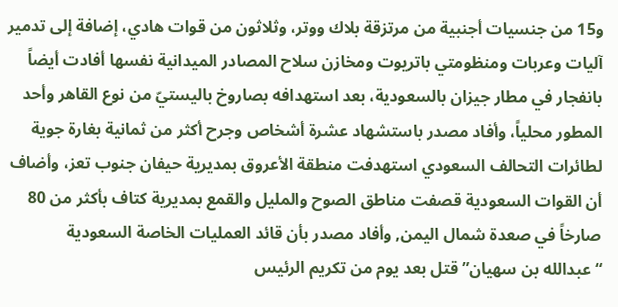و15 من جنسيات أجنبية من مرتزقة بلاك ووتر، وثلاثون من قوات هادي، إضافة إلى تدمير آليات وعربات ومنظومتي باتريوت ومخازن سلاح المصادر الميدانية نفسها أفادت أيضاً بانفجار في مطار جيزان بالسعودية، بعد استهدافه بصاروخ باليستيّ من نوع القاهر وأحد المطور محلياً، وأفاد مصدر باستشهاد عشرة أشخاص وجرح أكثر من ثمانية بغارة جوية لطائرات التحالف السعودي استهدفت منطقة الأعروق بمديرية حيفان جنوب تعز، وأضاف أن القوات السعودية قصفت مناطق الصوح والمليل والقمع بمديرية كتاف بأكثر من 80 صارخاً في صعدة شمال اليمن, وأفاد مصدر بأن قائد العمليات الخاصة السعودية “عبدالله بن سهيان” قتل بعد يوم من تكريم الرئيس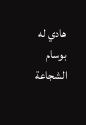هادي له بوسام الشجاعة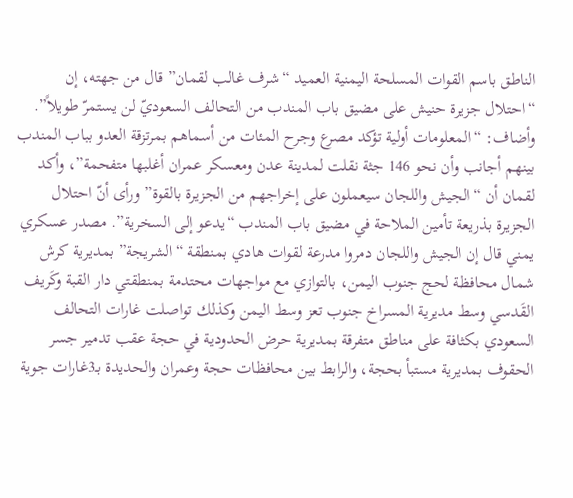الناطق باسم القوات المسلحة اليمنية العميد “شرف غالب لقمان” قال من جهته، إن “احتلال جزيرة حنيش على مضيق باب المندب من التحالف السعوديّ لن يستمرّ طويلاً”. وأضاف: “المعلومات أولية تؤكد مصرع وجرح المئات من أسماهم بمرتزقة العدو بباب المندب بينهم أجانب وأن نحو 146 جثة نقلت لمدينة عدن ومعسكر عمران أغلبها متفحمة”، وأكد لقمان أن “الجيش واللجان سيعملون على إخراجهم من الجزيرة بالقوة” ورأى أنّ احتلال الجزيرة بذريعة تأمين الملاحة في مضيق باب المندب “يدعو إلى السخرية”. مصدر عسكري يمني قال إن الجيش واللجان دمروا مدرعة لقوات هادي بمنطقة “الشريجة” بمديرية كرش شمال محافظة لحج جنوب اليمن، بالتوازي مع مواجهات محتدمة بمنطقتي دار القبة وكَريف القَدسي وسط مديرية المسراخ جنوب تعز وسط اليمن وكذلك تواصلت غارات التحالف السعودي بكثافة على مناطق متفرقة بمديرية حرض الحدودية في حجة عقب تدمير جسر الحقوف بمديرية مستبأ بحجة، والرابط بين محافظات حجة وعمران والحديدة بـ3غارات جوية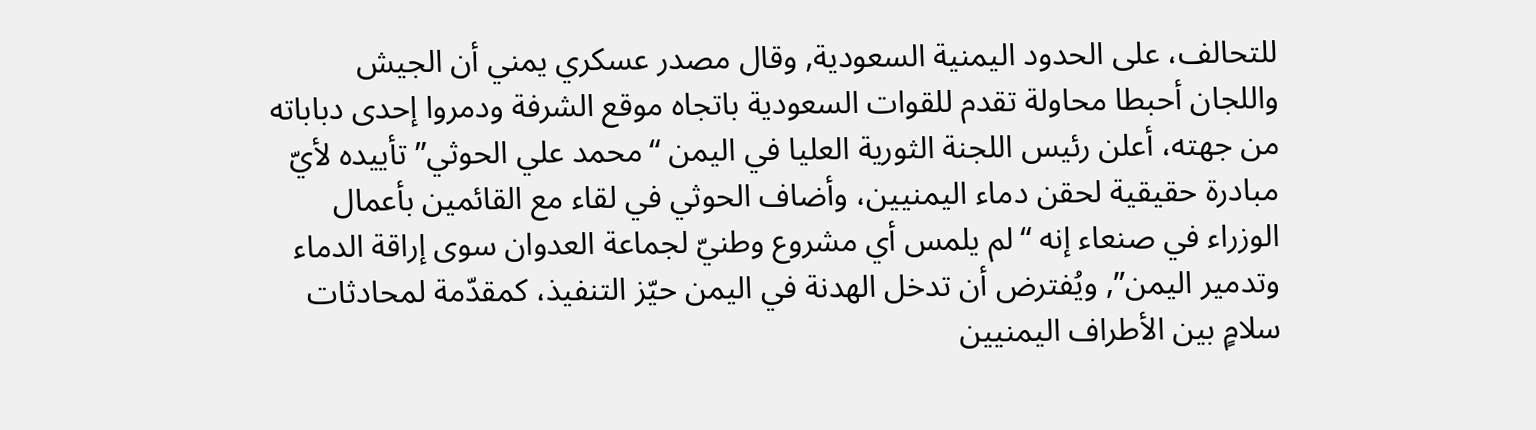للتحالف، على الحدود اليمنية السعودية, وقال مصدر عسكري يمني أن الجيش واللجان أحبطا محاولة تقدم للقوات السعودية باتجاه موقع الشرفة ودمروا إحدى دباباته من جهته، أعلن رئيس اللجنة الثورية العليا في اليمن “محمد علي الحوثي” تأييده لأيّ مبادرة حقيقية لحقن دماء اليمنيين، وأضاف الحوثي في لقاء مع القائمين بأعمال الوزراء في صنعاء إنه “لم يلمس أي مشروع وطنيّ لجماعة العدوان سوى إراقة الدماء وتدمير اليمن”, ويُفترض أن تدخل الهدنة في اليمن حيّز التنفيذ، كمقدّمة لمحادثات سلامٍ بين الأطراف اليمنيين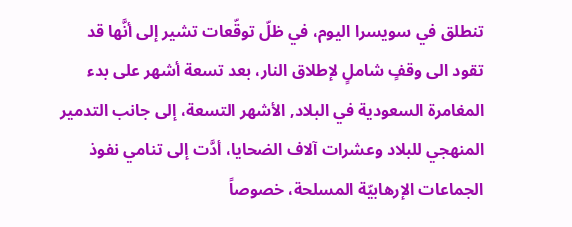تنطلق في سويسرا اليوم، في ظلّ توقّعات تشير إلى أنَّها قد تقود الى وقفٍ شاملٍ لإطلاق النار، بعد تسعة أشهر على بدء المغامرة السعودية في البلاد, الأشهر التسعة، إلى جانب التدمير المنهجي للبلاد وعشرات آلاف الضحايا، أدَّت إلى تنامي نفوذ الجماعات الإرهابيّة المسلحة، خصوصاً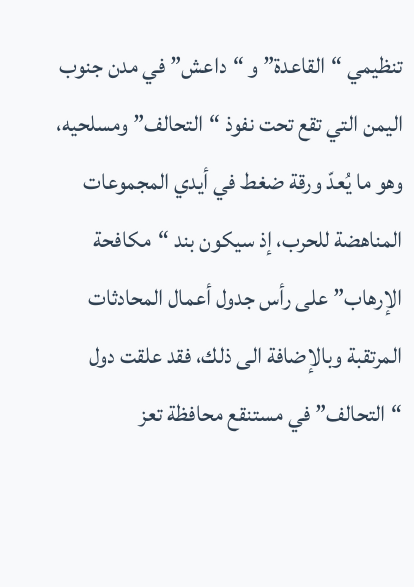تنظيمي “القاعدة” و “داعش” في مدن جنوب اليمن التي تقع تحت نفوذ “التحالف” ومسلحيه، وهو ما يُعدّ ورقة ضغط في أيدي المجموعات المناهضة للحرب، إذ سيكون بند “مكافحة الإرهاب” على رأس جدول أعمال المحادثات المرتقبة وبالإضافة الى ذلك، فقد علقت دول “التحالف” في مستنقع محافظة تعز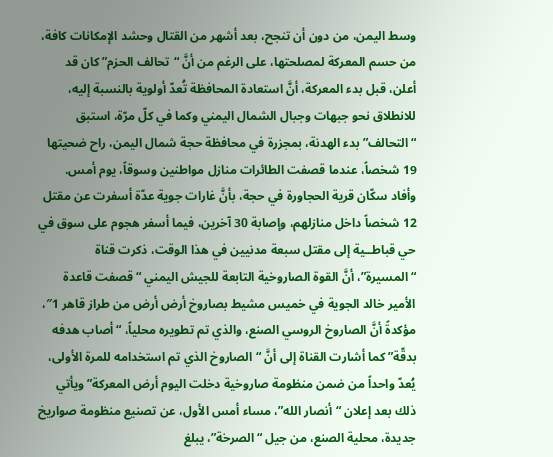وسط اليمن، من دون أن تنجح، بعد أشهر من القتال وحشد الإمكانات كافة، من حسم المعركة لمصلحتها، على الرغم من أنَّ “تحالف الحزم” كان قد أعلن، قبل بدء المعركة، أنَّ استعادة المحافظة تُعدّ أولوية بالنسبة إليه، للانطلاق نحو جبهات وجبال الشمال اليمني وكما في كلّ مرّة، استبق “التحالف” بدء الهدنة، بمجزرة في محافظة حجة شمال اليمن، راح ضحيتها 19 شخصاً، عندما قصفت الطائرات منازل مواطنين وسوقاً، يوم أمس. وأفاد سكّان قرية الحجاورة في حجة، بأنَّ غارات جوية عدّة أسفرت عن مقتل 12 شخصاً داخل منازلهم، وإصابة 30 آخرين، فيما أسفر هجوم على سوق في حي قباطــية إلى مقتل سبعة مدنيين في هذا الوقت، ذكرت قناة “المسيرة”، أنَّ القوة الصاروخية التابعة للجيش اليمني “قصفت قاعدة الأمير خالد الجوية في خميس مشيط بصاروخ أرض أرض من طراز قاهر 1″، مؤكدةً أنَّ الصاروخ الروسي الصنع، والذي تم تطويره محلياً، “أصاب هدفه بدقّة” كما أشارت القناة إلى أنَّ “الصاروخ الذي تم استخدامه للمرة الأولى، يُعدّ واحداً من ضمن منظومة صاروخية دخلت اليوم أرض المعركة” ويأتي ذلك بعد إعلان “أنصار الله”، مساء أمس الأول، عن تصنيع منظومة صواريخ جديدة، محلية الصنع، من جيل “الصرخة”، يبلغ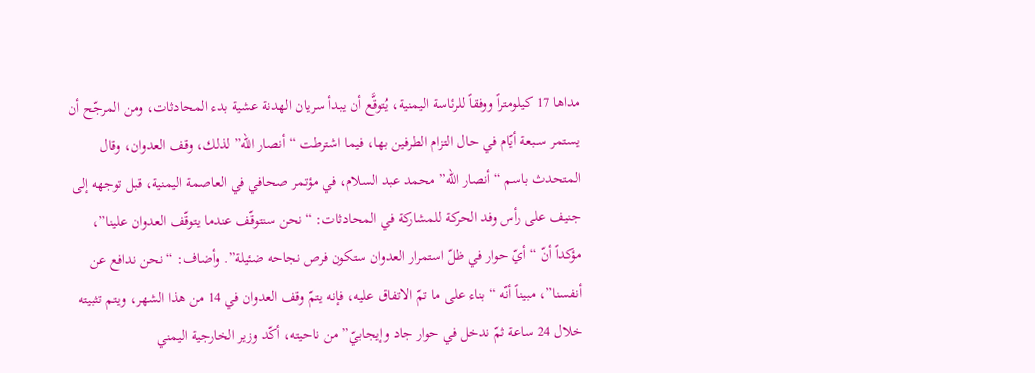مداها 17 كيلومتراً ووفقاً للرئاسة اليمنية، يُتوقَّع أن يبدأ سريان الهدنة عشية بدء المحادثات، ومن المرجّح أن يستمر ســبعة أيّام في حال التزام الطرفين بها، فيما اشترطت “أنصار الله” لذلك، وقف العدوان، وقال المتحدث باسم “أنصار الله” محمد عبد السلام، في مؤتمر صحافي في العاصمة اليمنية، قبل توجهه إلى جنيف على رأس وفد الحركة للمشاركة في المحادثات: “نحن سنتوقّف عندما يتوقّف العدوان علينا”، مؤكداً أنّ “أيّ حوار في ظلّ استمرار العدوان ستكون فرص نجاحه ضئيلة”. وأضاف: “نحن ندافع عن أنفسنا”، مبيناً أنّه “بناء على ما تمّ الاتفاق عليه، فإنه يتمّ وقف العدوان في 14 من هذا الشهر، ويتم تثبيته خلال 24 ساعة ثمّ ندخل في حوار جاد وإيجابيّ” من ناحيته، أكّد وزير الخارجية اليمني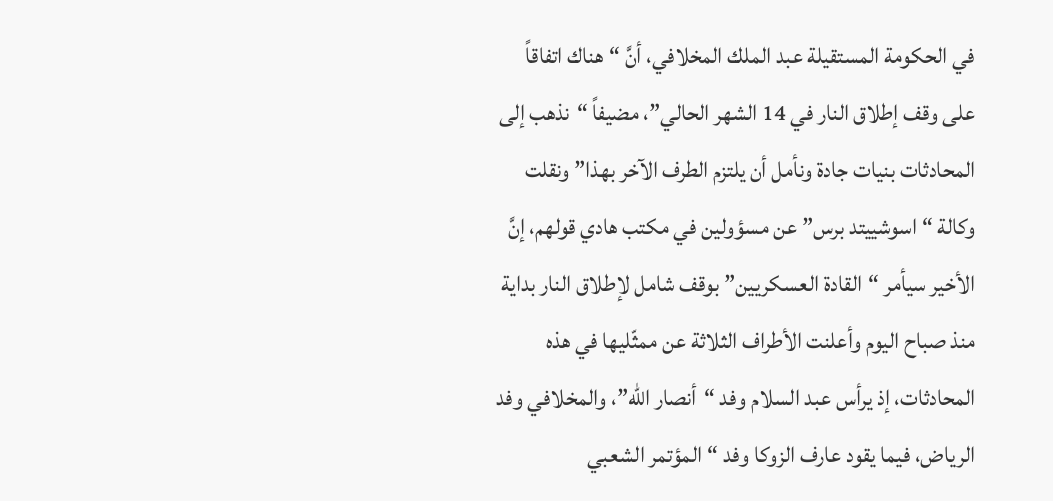في الحكومة المستقيلة عبد الملك المخلافي، أنَّ “هناك اتفاقاً على وقف إطلاق النار في 14 الشهر الحالي”، مضيفاً “نذهب إلى المحادثات بنيات جادة ونأمل أن يلتزم الطرف الآخر بهذا” ونقلت وكالة “اسوشييتد برس” عن مسؤولين في مكتب هادي قولهم، إنَّ الأخير سيأمر “القادة العسكريين” بوقف شامل لإطلاق النار بداية منذ صباح اليوم وأعلنت الأطراف الثلاثة عن ممثّليها في هذه المحادثات، إذ يرأس عبد السلام وفد “أنصار الله”، والمخلافي وفد الرياض، فيما يقود عارف الزوكا وفد “المؤتمر الشعبي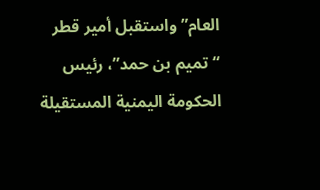العام” واستقبل أمير قطر “تميم بن حمد”، رئيس الحكومة اليمنية المستقيلة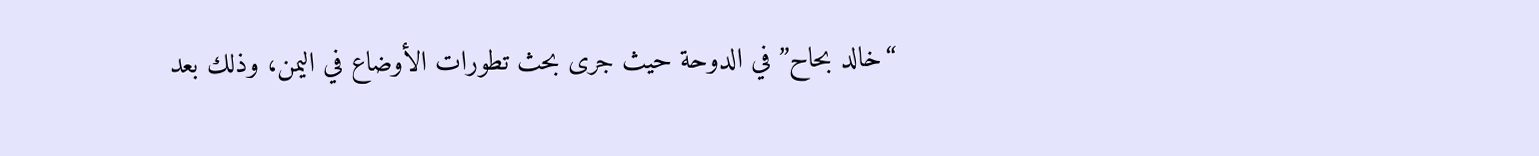“خالد بحاح” في الدوحة حيث جرى بحث تطورات الأوضاع في اليمن، وذلك بعد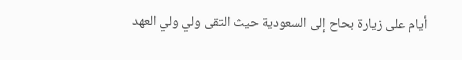أيام على زيارة بحاح إلى السعودية حيث التقى ولي ولي العهد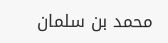محمد بن سلمان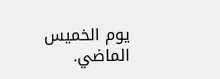يوم الخميس الماضي.